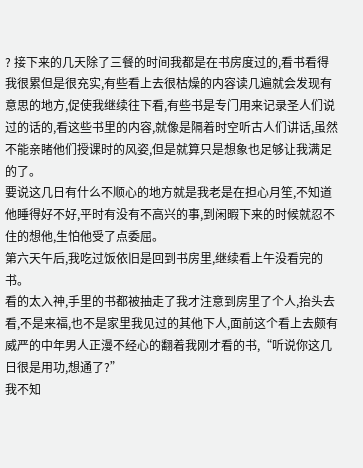? 接下来的几天除了三餐的时间我都是在书房度过的,看书看得我很累但是很充实,有些看上去很枯燥的内容读几遍就会发现有意思的地方,促使我继续往下看,有些书是专门用来记录圣人们说过的话的,看这些书里的内容,就像是隔着时空听古人们讲话,虽然不能亲睹他们授课时的风姿,但是就算只是想象也足够让我满足的了。
要说这几日有什么不顺心的地方就是我老是在担心月笙,不知道他睡得好不好,平时有没有不高兴的事,到闲暇下来的时候就忍不住的想他,生怕他受了点委屈。
第六天午后,我吃过饭依旧是回到书房里,继续看上午没看完的书。
看的太入神,手里的书都被抽走了我才注意到房里了个人,抬头去看,不是来福,也不是家里我见过的其他下人,面前这个看上去颇有威严的中年男人正漫不经心的翻着我刚才看的书,“听说你这几日很是用功,想通了?”
我不知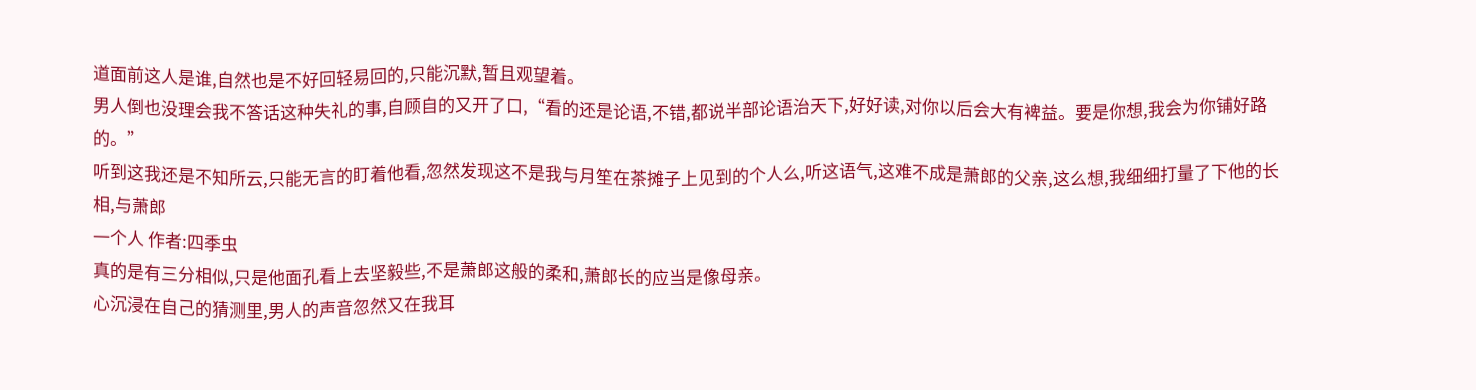道面前这人是谁,自然也是不好回轻易回的,只能沉默,暂且观望着。
男人倒也没理会我不答话这种失礼的事,自顾自的又开了口,“看的还是论语,不错,都说半部论语治天下,好好读,对你以后会大有裨益。要是你想,我会为你铺好路的。”
听到这我还是不知所云,只能无言的盯着他看,忽然发现这不是我与月笙在茶摊子上见到的个人么,听这语气,这难不成是萧郎的父亲,这么想,我细细打量了下他的长相,与萧郎
一个人 作者:四季虫
真的是有三分相似,只是他面孔看上去坚毅些,不是萧郎这般的柔和,萧郎长的应当是像母亲。
心沉浸在自己的猜测里,男人的声音忽然又在我耳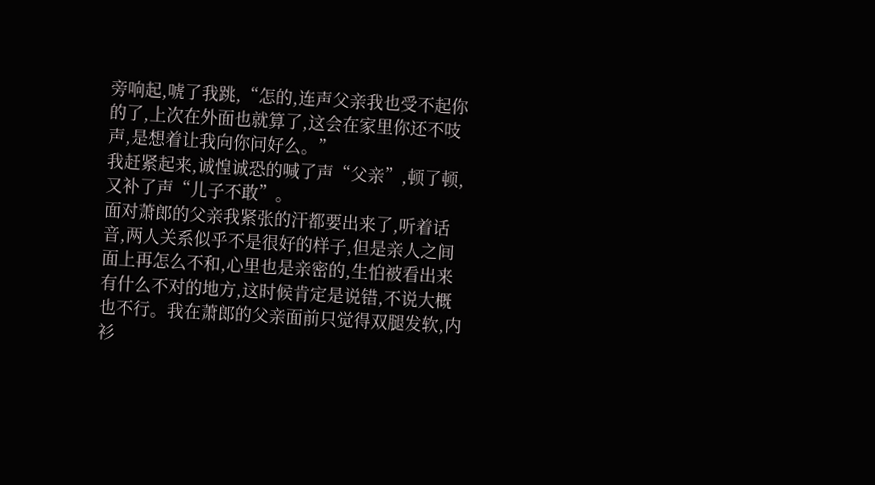旁响起,唬了我跳,“怎的,连声父亲我也受不起你的了,上次在外面也就算了,这会在家里你还不吱声,是想着让我向你问好么。”
我赶紧起来,诚惶诚恐的喊了声“父亲”,顿了顿,又补了声“儿子不敢”。
面对萧郎的父亲我紧张的汗都要出来了,听着话音,两人关系似乎不是很好的样子,但是亲人之间面上再怎么不和,心里也是亲密的,生怕被看出来有什么不对的地方,这时候肯定是说错,不说大概也不行。我在萧郎的父亲面前只觉得双腿发软,内衫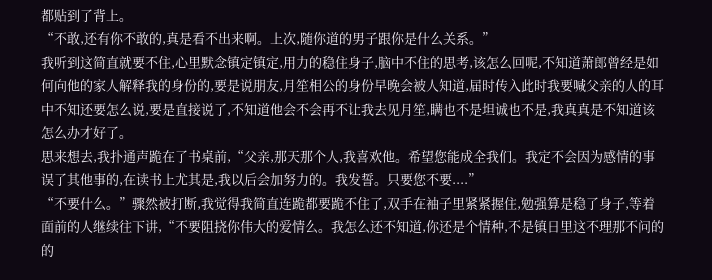都贴到了背上。
“不敢,还有你不敢的,真是看不出来啊。上次,随你道的男子跟你是什么关系。”
我听到这简直就要不住,心里默念镇定镇定,用力的稳住身子,脑中不住的思考,该怎么回呢,不知道萧郎曾经是如何向他的家人解释我的身份的,要是说朋友,月笙相公的身份早晚会被人知道,届时传入此时我要喊父亲的人的耳中不知还要怎么说,要是直接说了,不知道他会不会再不让我去见月笙,瞒也不是坦诚也不是,我真真是不知道该怎么办才好了。
思来想去,我扑通声跪在了书桌前,“父亲,那天那个人,我喜欢他。希望您能成全我们。我定不会因为感情的事误了其他事的,在读书上尤其是,我以后会加努力的。我发誓。只要您不要....”
“不要什么。”骤然被打断,我觉得我简直连跪都要跪不住了,双手在袖子里紧紧握住,勉强算是稳了身子,等着面前的人继续往下讲,“不要阻挠你伟大的爱情么。我怎么还不知道,你还是个情种,不是镇日里这不理那不问的的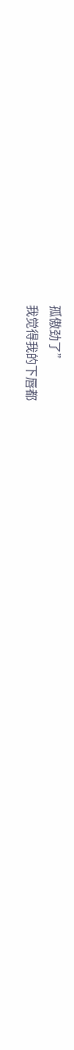孤傲劲了”
我觉得我的下唇都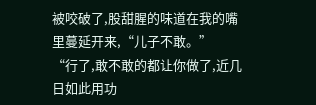被咬破了,股甜腥的味道在我的嘴里蔓延开来,“儿子不敢。”
“行了,敢不敢的都让你做了,近几日如此用功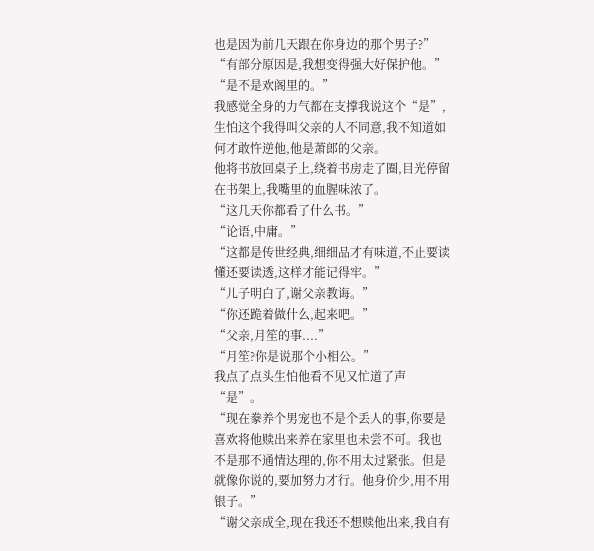也是因为前几天跟在你身边的那个男子?”
“有部分原因是,我想变得强大好保护他。”
“是不是欢阁里的。”
我感觉全身的力气都在支撑我说这个“是”,生怕这个我得叫父亲的人不同意,我不知道如何才敢忤逆他,他是萧郎的父亲。
他将书放回桌子上,绕着书房走了圈,目光停留在书架上,我嘴里的血腥味浓了。
“这几天你都看了什么书。”
“论语,中庸。”
“这都是传世经典,细细品才有味道,不止要读懂还要读透,这样才能记得牢。”
“儿子明白了,谢父亲教诲。”
“你还跪着做什么,起来吧。”
“父亲,月笙的事....”
“月笙?你是说那个小相公。”
我点了点头生怕他看不见又忙道了声“是”。
“现在豢养个男宠也不是个丢人的事,你要是喜欢将他赎出来养在家里也未尝不可。我也不是那不通情达理的,你不用太过紧张。但是就像你说的,要加努力才行。他身价少,用不用银子。”
“谢父亲成全,现在我还不想赎他出来,我自有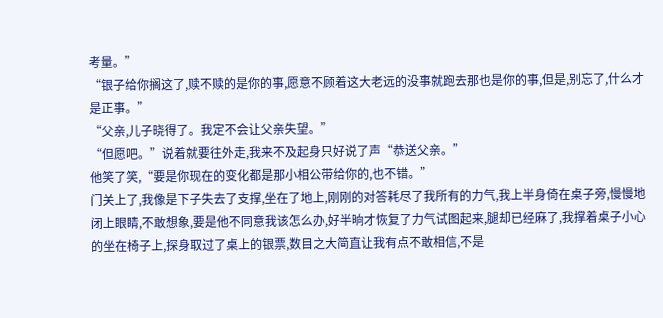考量。”
“银子给你搁这了,赎不赎的是你的事,愿意不顾着这大老远的没事就跑去那也是你的事,但是,别忘了,什么才是正事。”
“父亲,儿子晓得了。我定不会让父亲失望。”
“但愿吧。”说着就要往外走,我来不及起身只好说了声“恭送父亲。”
他笑了笑,“要是你现在的变化都是那小相公带给你的,也不错。”
门关上了,我像是下子失去了支撑,坐在了地上,刚刚的对答耗尽了我所有的力气,我上半身倚在桌子旁,慢慢地闭上眼睛,不敢想象,要是他不同意我该怎么办,好半晌才恢复了力气试图起来,腿却已经麻了,我撑着桌子小心的坐在椅子上,探身取过了桌上的银票,数目之大简直让我有点不敢相信,不是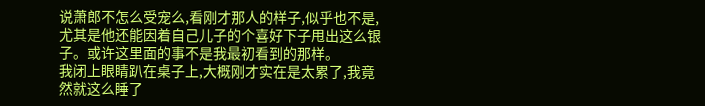说萧郎不怎么受宠么,看刚才那人的样子,似乎也不是,尤其是他还能因着自己儿子的个喜好下子甩出这么银子。或许这里面的事不是我最初看到的那样。
我闭上眼睛趴在桌子上,大概刚才实在是太累了,我竟然就这么睡了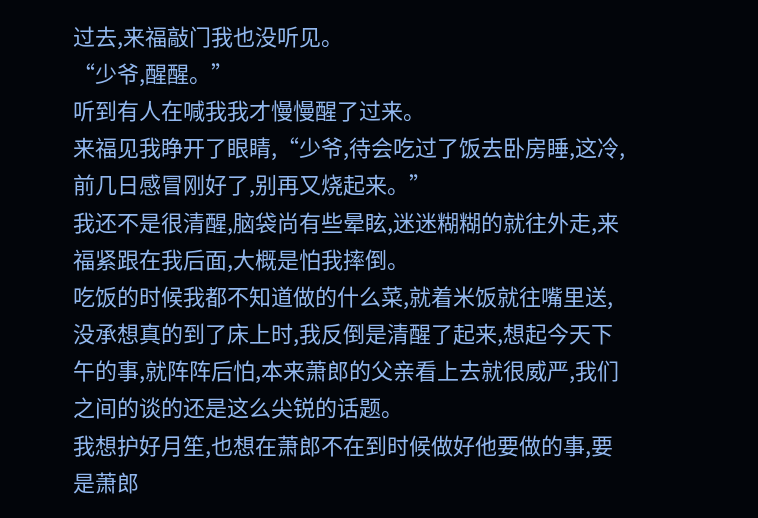过去,来福敲门我也没听见。
“少爷,醒醒。”
听到有人在喊我我才慢慢醒了过来。
来福见我睁开了眼睛,“少爷,待会吃过了饭去卧房睡,这冷,前几日感冒刚好了,别再又烧起来。”
我还不是很清醒,脑袋尚有些晕眩,迷迷糊糊的就往外走,来福紧跟在我后面,大概是怕我摔倒。
吃饭的时候我都不知道做的什么菜,就着米饭就往嘴里送,没承想真的到了床上时,我反倒是清醒了起来,想起今天下午的事,就阵阵后怕,本来萧郎的父亲看上去就很威严,我们之间的谈的还是这么尖锐的话题。
我想护好月笙,也想在萧郎不在到时候做好他要做的事,要是萧郎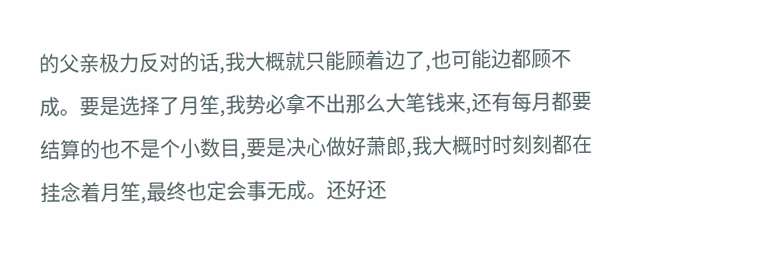的父亲极力反对的话,我大概就只能顾着边了,也可能边都顾不成。要是选择了月笙,我势必拿不出那么大笔钱来,还有每月都要结算的也不是个小数目,要是决心做好萧郎,我大概时时刻刻都在挂念着月笙,最终也定会事无成。还好还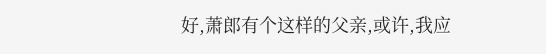好,萧郎有个这样的父亲,或许,我应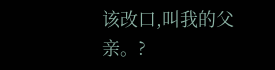该改口,叫我的父亲。?